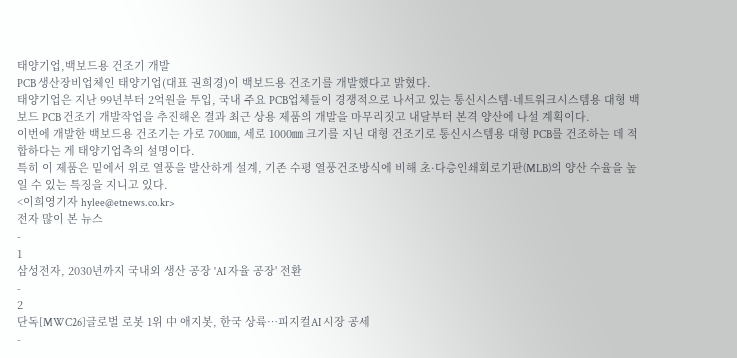태양기업,백보드용 건조기 개발
PCB 생산장비업체인 태양기업(대표 권희경)이 백보드용 건조기를 개발했다고 밝혔다.
태양기업은 지난 99년부터 2억원을 투입, 국내 주요 PCB업체들이 경쟁적으로 나서고 있는 통신시스템·네트워크시스템용 대형 백보드 PCB 건조기 개발작업을 추진해온 결과 최근 상용 제품의 개발을 마무리짓고 내달부터 본격 양산에 나설 계획이다.
이번에 개발한 백보드용 건조기는 가로 700㎜, 세로 1000㎜ 크기를 지닌 대형 건조기로 통신시스템용 대형 PCB를 건조하는 데 적합하다는 게 태양기업측의 설명이다.
특히 이 제품은 밑에서 위로 열풍을 발산하게 설계, 기존 수평 열풍건조방식에 비해 초·다층인쇄회로기판(MLB)의 양산 수율을 높일 수 있는 특징을 지니고 있다.
<이희영기자 hylee@etnews.co.kr>
전자 많이 본 뉴스
-
1
삼성전자, 2030년까지 국내외 생산 공장 'AI 자율 공장' 전환
-
2
단독[MWC26]글로벌 로봇 1위 中 애지봇, 한국 상륙…피지컬AI 시장 공세
-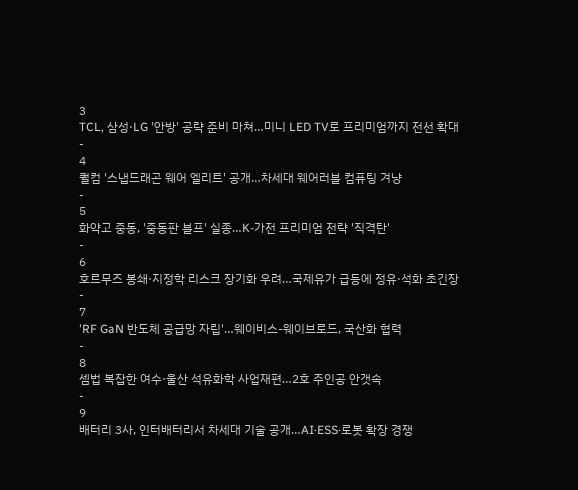3
TCL, 삼성·LG '안방' 공략 준비 마쳐…미니 LED TV로 프리미엄까지 전선 확대
-
4
퀄컴 '스냅드래곤 웨어 엘리트' 공개…차세대 웨어러블 컴퓨팅 겨냥
-
5
화약고 중동, '중동판 블프' 실종…K-가전 프리미엄 전략 '직격탄'
-
6
호르무즈 봉쇄·지정학 리스크 장기화 우려…국제유가 급등에 정유·석화 초긴장
-
7
'RF GaN 반도체 공급망 자립'…웨이비스-웨이브로드, 국산화 협력
-
8
셈법 복잡한 여수·울산 석유화학 사업재편…2호 주인공 안갯속
-
9
배터리 3사, 인터배터리서 차세대 기술 공개…AI·ESS·로봇 확장 경쟁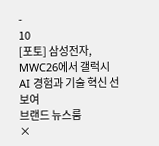-
10
[포토] 삼성전자, MWC26에서 갤럭시 AI 경험과 기술 혁신 선보여
브랜드 뉴스룸
×